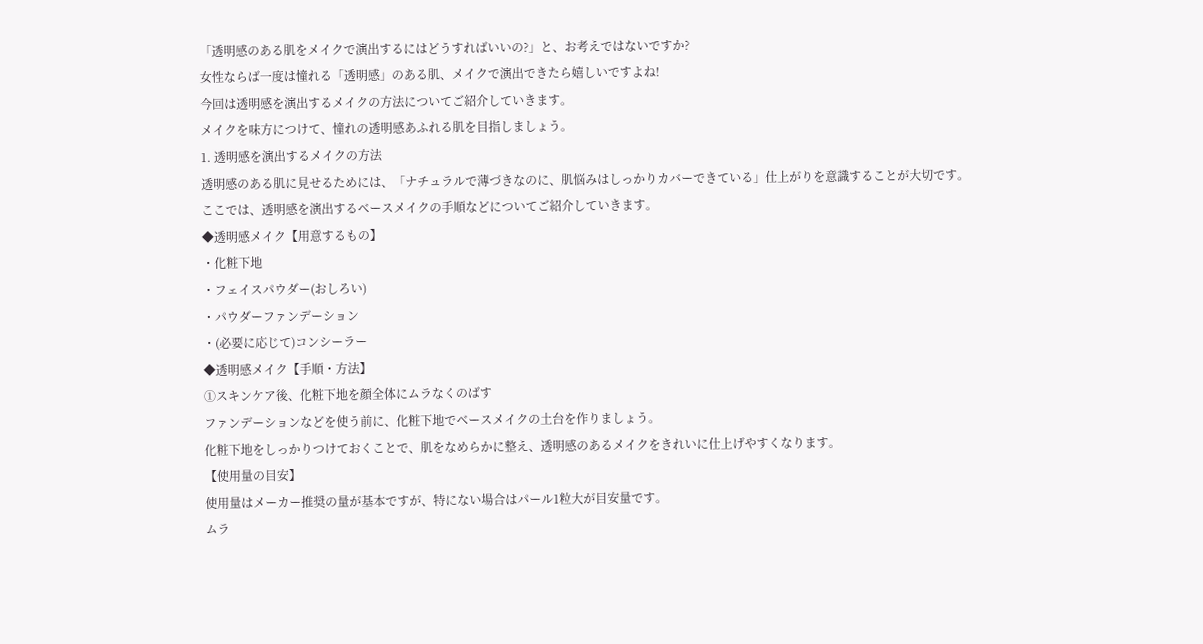「透明感のある肌をメイクで演出するにはどうすればいいの?」と、お考えではないですか?
女性ならば一度は憧れる「透明感」のある肌、メイクで演出できたら嬉しいですよね!
今回は透明感を演出するメイクの方法についてご紹介していきます。
メイクを味方につけて、憧れの透明感あふれる肌を目指しましょう。
1. 透明感を演出するメイクの方法
透明感のある肌に見せるためには、「ナチュラルで薄づきなのに、肌悩みはしっかりカバーできている」仕上がりを意識することが大切です。
ここでは、透明感を演出するベースメイクの手順などについてご紹介していきます。
◆透明感メイク【用意するもの】
・化粧下地
・フェイスパウダー(おしろい)
・パウダーファンデーション
・(必要に応じて)コンシーラー
◆透明感メイク【手順・方法】
①スキンケア後、化粧下地を顔全体にムラなくのばす
ファンデーションなどを使う前に、化粧下地でベースメイクの土台を作りましょう。
化粧下地をしっかりつけておくことで、肌をなめらかに整え、透明感のあるメイクをきれいに仕上げやすくなります。
【使用量の目安】
使用量はメーカー推奨の量が基本ですが、特にない場合はパール1粒大が目安量です。
ムラ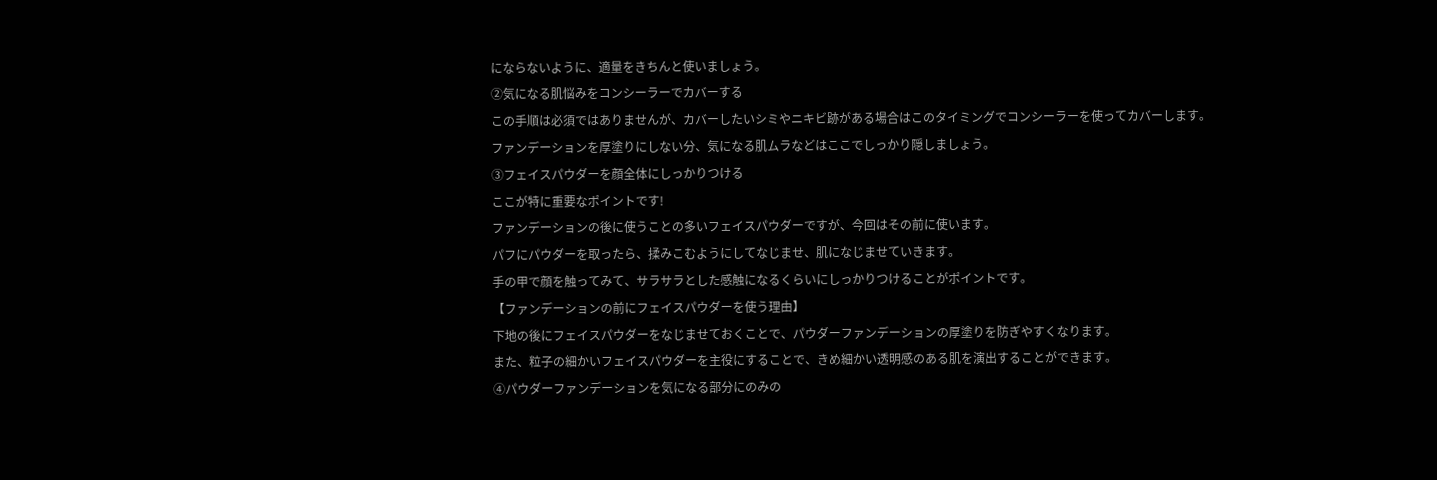にならないように、適量をきちんと使いましょう。
②気になる肌悩みをコンシーラーでカバーする
この手順は必須ではありませんが、カバーしたいシミやニキビ跡がある場合はこのタイミングでコンシーラーを使ってカバーします。
ファンデーションを厚塗りにしない分、気になる肌ムラなどはここでしっかり隠しましょう。
③フェイスパウダーを顔全体にしっかりつける
ここが特に重要なポイントです!
ファンデーションの後に使うことの多いフェイスパウダーですが、今回はその前に使います。
パフにパウダーを取ったら、揉みこむようにしてなじませ、肌になじませていきます。
手の甲で顔を触ってみて、サラサラとした感触になるくらいにしっかりつけることがポイントです。
【ファンデーションの前にフェイスパウダーを使う理由】
下地の後にフェイスパウダーをなじませておくことで、パウダーファンデーションの厚塗りを防ぎやすくなります。
また、粒子の細かいフェイスパウダーを主役にすることで、きめ細かい透明感のある肌を演出することができます。
④パウダーファンデーションを気になる部分にのみの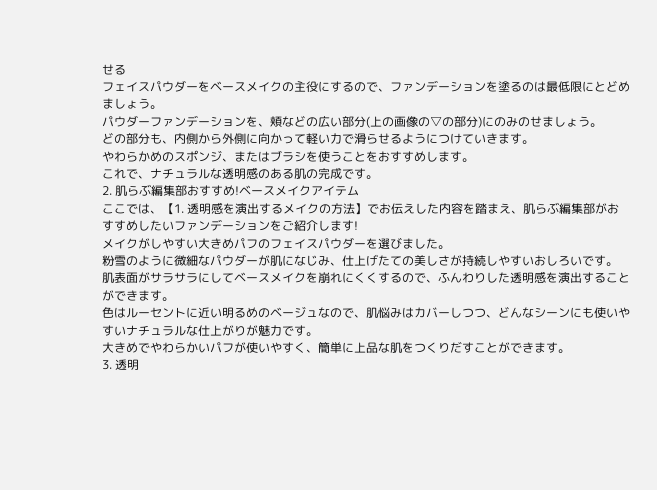せる
フェイスパウダーをベースメイクの主役にするので、ファンデーションを塗るのは最低限にとどめましょう。
パウダーファンデーションを、頬などの広い部分(上の画像の▽の部分)にのみのせましょう。
どの部分も、内側から外側に向かって軽い力で滑らせるようにつけていきます。
やわらかめのスポンジ、またはブラシを使うことをおすすめします。
これで、ナチュラルな透明感のある肌の完成です。
2. 肌らぶ編集部おすすめ!ベースメイクアイテム
ここでは、【1. 透明感を演出するメイクの方法】でお伝えした内容を踏まえ、肌らぶ編集部がおすすめしたいファンデーションをご紹介します!
メイクがしやすい大きめパフのフェイスパウダーを選びました。
粉雪のように微細なパウダーが肌になじみ、仕上げたての美しさが持続しやすいおしろいです。
肌表面がサラサラにしてベースメイクを崩れにくくするので、ふんわりした透明感を演出することができます。
色はルーセントに近い明るめのベージュなので、肌悩みはカバーしつつ、どんなシーンにも使いやすいナチュラルな仕上がりが魅力です。
大きめでやわらかいパフが使いやすく、簡単に上品な肌をつくりだすことができます。
3. 透明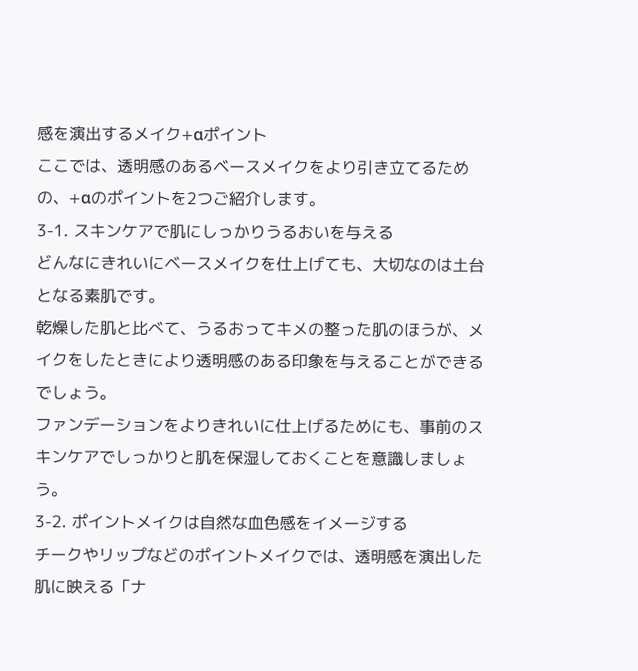感を演出するメイク+αポイント
ここでは、透明感のあるベースメイクをより引き立てるための、+αのポイントを2つご紹介します。
3-1. スキンケアで肌にしっかりうるおいを与える
どんなにきれいにベースメイクを仕上げても、大切なのは土台となる素肌です。
乾燥した肌と比べて、うるおってキメの整った肌のほうが、メイクをしたときにより透明感のある印象を与えることができるでしょう。
ファンデーションをよりきれいに仕上げるためにも、事前のスキンケアでしっかりと肌を保湿しておくことを意識しましょう。
3-2. ポイントメイクは自然な血色感をイメージする
チークやリップなどのポイントメイクでは、透明感を演出した肌に映える「ナ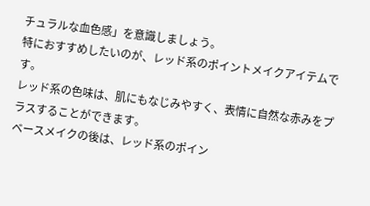チュラルな血色感」を意識しましょう。
特におすすめしたいのが、レッド系のポイントメイクアイテムです。
レッド系の色味は、肌にもなじみやすく、表情に自然な赤みをプラスすることができます。
ベースメイクの後は、レッド系のポイン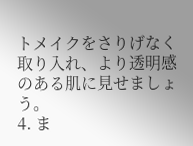トメイクをさりげなく取り入れ、より透明感のある肌に見せましょう。
4. ま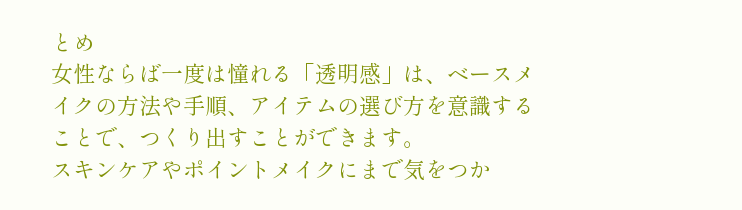とめ
女性ならば一度は憧れる「透明感」は、ベースメイクの方法や手順、アイテムの選び方を意識することで、つくり出すことができます。
スキンケアやポイントメイクにまで気をつか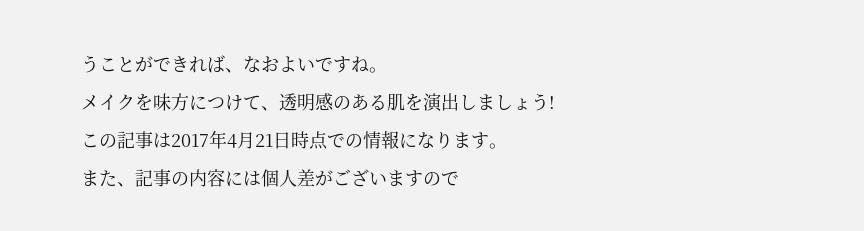うことができれば、なおよいですね。
メイクを味方につけて、透明感のある肌を演出しましょう!
この記事は2017年4月21日時点での情報になります。
また、記事の内容には個人差がございますので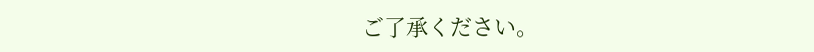ご了承ください。